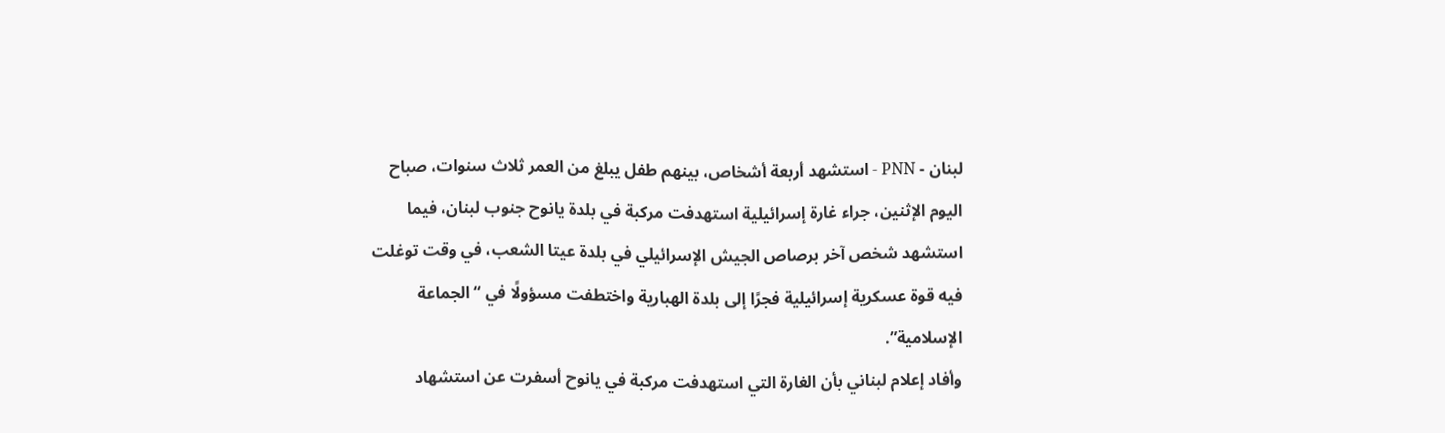لبنان - PNN - استشهد أربعة أشخاص، بينهم طفل يبلغ من العمر ثلاث سنوات، صباح اليوم الإثنين، جراء غارة إسرائيلية استهدفت مركبة في بلدة يانوح جنوب لبنان، فيما استشهد شخص آخر برصاص الجيش الإسرائيلي في بلدة عيتا الشعب، في وقت توغلت فيه قوة عسكرية إسرائيلية فجرًا إلى بلدة الهبارية واختطفت مسؤولًا في “الجماعة الإسلامية”.
وأفاد إعلام لبناني بأن الغارة التي استهدفت مركبة في يانوح أسفرت عن استشهاد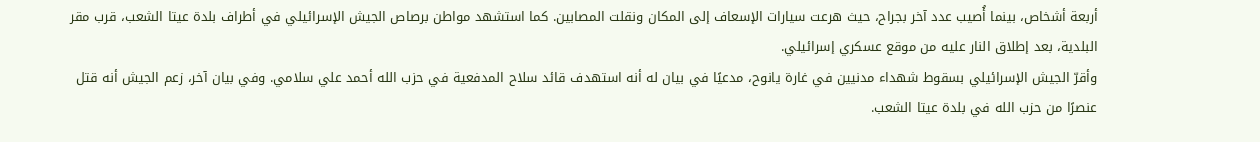أربعة أشخاص، بينما أُصيب عدد آخر بجراح، حيث هرعت سيارات الإسعاف إلى المكان ونقلت المصابين. كما استشهد مواطن برصاص الجيش الإسرائيلي في أطراف بلدة عيتا الشعب، قرب مقر البلدية، بعد إطلاق النار عليه من موقع عسكري إسرائيلي.
وأقرّ الجيش الإسرائيلي بسقوط شهداء مدنيين في غارة يانوح، مدعيًا في بيان له أنه استهدف قائد سلاح المدفعية في حزب الله أحمد علي سلامي. وفي بيان آخر، زعم الجيش أنه قتل عنصرًا من حزب الله في بلدة عيتا الشعب.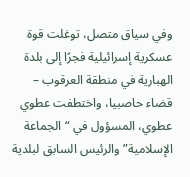وفي سياق متصل، توغلت قوة عسكرية إسرائيلية فجرًا إلى بلدة الهبارية في منطقة العرقوب – قضاء حاصبيا، واختطفت عطوي عطوي، المسؤول في “الجماعة الإسلامية” والرئيس السابق لبلدية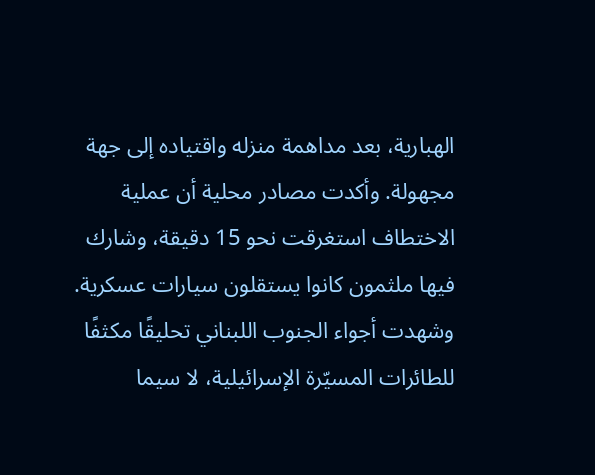الهبارية، بعد مداهمة منزله واقتياده إلى جهة مجهولة. وأكدت مصادر محلية أن عملية الاختطاف استغرقت نحو 15 دقيقة، وشارك فيها ملثمون كانوا يستقلون سيارات عسكرية.
وشهدت أجواء الجنوب اللبناني تحليقًا مكثفًا للطائرات المسيّرة الإسرائيلية، لا سيما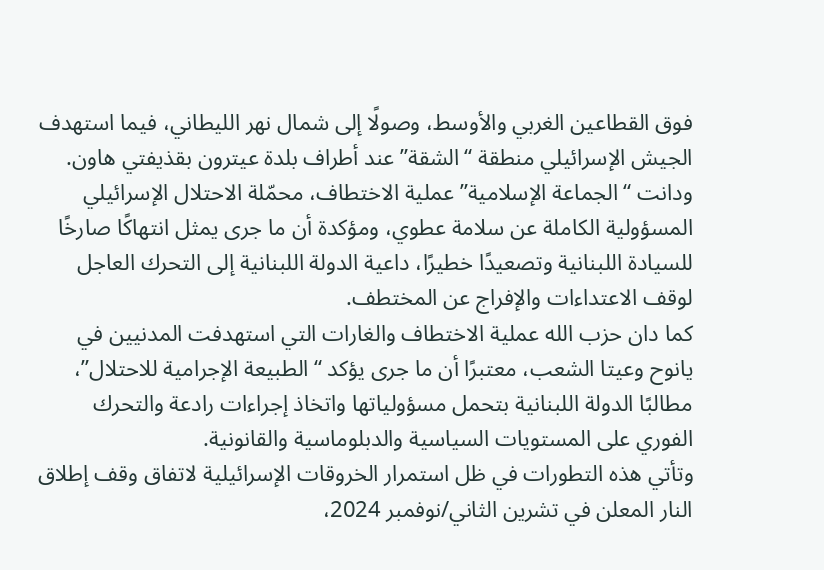فوق القطاعين الغربي والأوسط، وصولًا إلى شمال نهر الليطاني، فيما استهدف الجيش الإسرائيلي منطقة “الشقة” عند أطراف بلدة عيترون بقذيفتي هاون.
ودانت “الجماعة الإسلامية” عملية الاختطاف، محمّلة الاحتلال الإسرائيلي المسؤولية الكاملة عن سلامة عطوي، ومؤكدة أن ما جرى يمثل انتهاكًا صارخًا للسيادة اللبنانية وتصعيدًا خطيرًا، داعية الدولة اللبنانية إلى التحرك العاجل لوقف الاعتداءات والإفراج عن المختطف.
كما دان حزب الله عملية الاختطاف والغارات التي استهدفت المدنيين في يانوح وعيتا الشعب، معتبرًا أن ما جرى يؤكد “الطبيعة الإجرامية للاحتلال”، مطالبًا الدولة اللبنانية بتحمل مسؤولياتها واتخاذ إجراءات رادعة والتحرك الفوري على المستويات السياسية والدبلوماسية والقانونية.
وتأتي هذه التطورات في ظل استمرار الخروقات الإسرائيلية لاتفاق وقف إطلاق النار المعلن في تشرين الثاني/نوفمبر 2024،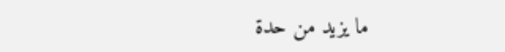ما يزيد من حدة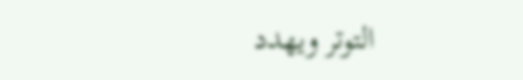التوتر ويهدد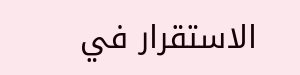الاستقرار في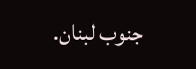جنوب لبنان.